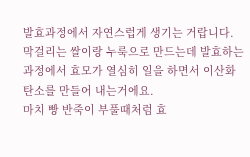발효과정에서 자연스럽게 생기는 거랍니다.
막걸리는 쌀이랑 누룩으로 만드는데 발효하는 과정에서 효모가 열심히 일을 하면서 이산화탄소를 만들어 내는거에요.
마치 빵 반죽이 부풀때처럼 효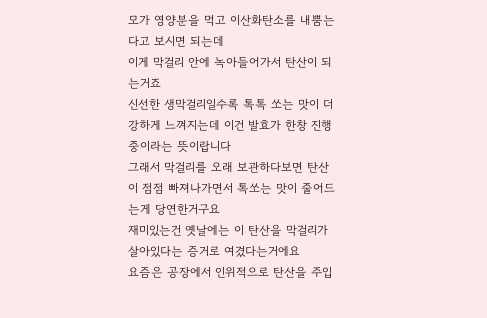모가 영양분을 먹고 이산화탄소를 내뿜는다고 보시면 되는데
이게 막걸리 안에 녹아들어가서 탄산이 되는거죠
신선한 생막걸리일수록 톡톡 쏘는 맛이 더 강하게 느껴지는데 이건 발효가 한창 진행중이라는 뜻이랍니다
그래서 막걸리를 오래 보관하다보면 탄산이 점점 빠져나가면서 톡쏘는 맛이 줄어드는게 당연한거구요
재미있는건 옛날에는 이 탄산을 막걸리가 살아있다는 증거로 여겼다는거에요
요즘은 공장에서 인위적으로 탄산을 주입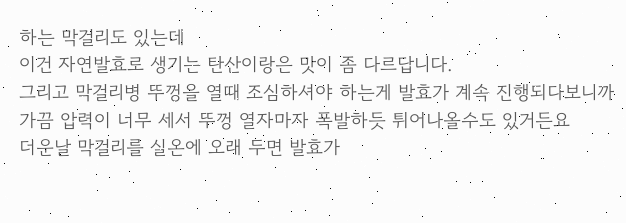하는 막걸리도 있는데
이건 자연발효로 생기는 탄산이랑은 맛이 좀 다르답니다.
그리고 막걸리병 뚜껑을 열때 조심하셔야 하는게 발효가 계속 진행되다보니까
가끔 압력이 너무 세서 뚜껑 열자마자 폭발하듯 튀어나올수도 있거든요
더운날 막걸리를 실온에 오래 두면 발효가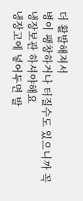더 활발해져서
병이 팽창하거나 터질수도 있으니까 꼭 냉장보관 하셔야해요
냉장고에 넣어두면 발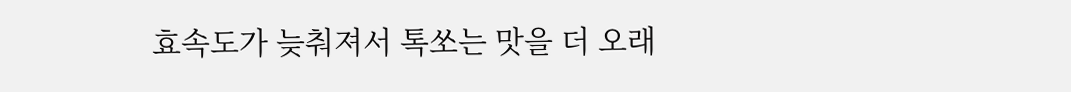효속도가 늦춰져서 톡쏘는 맛을 더 오래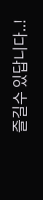즐길수 있답니다..!